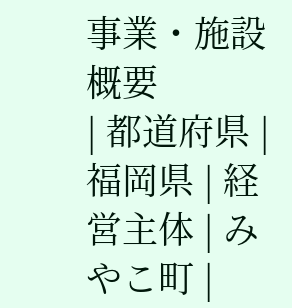事業・施設概要
| 都道府県 | 福岡県 | 経営主体 | みやこ町 |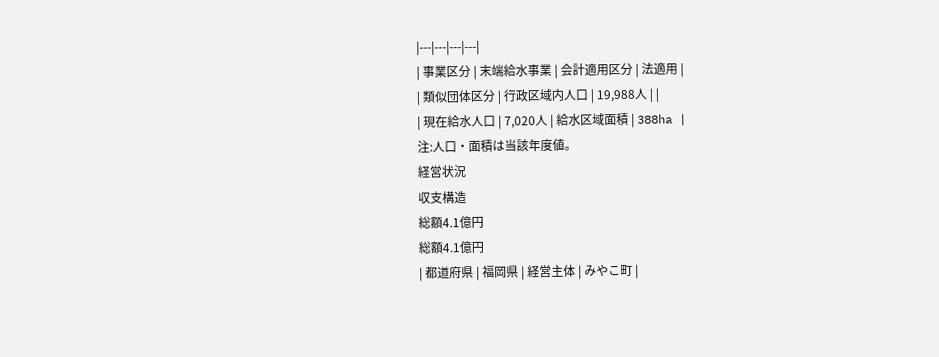|---|---|---|---|
| 事業区分 | 末端給水事業 | 会計適用区分 | 法適用 |
| 類似団体区分 | 行政区域内人口 | 19,988人 | |
| 現在給水人口 | 7,020人 | 給水区域面積 | 388ha |
注:人口・面積は当該年度値。
経営状況
収支構造
総額4.1億円
総額4.1億円
| 都道府県 | 福岡県 | 経営主体 | みやこ町 |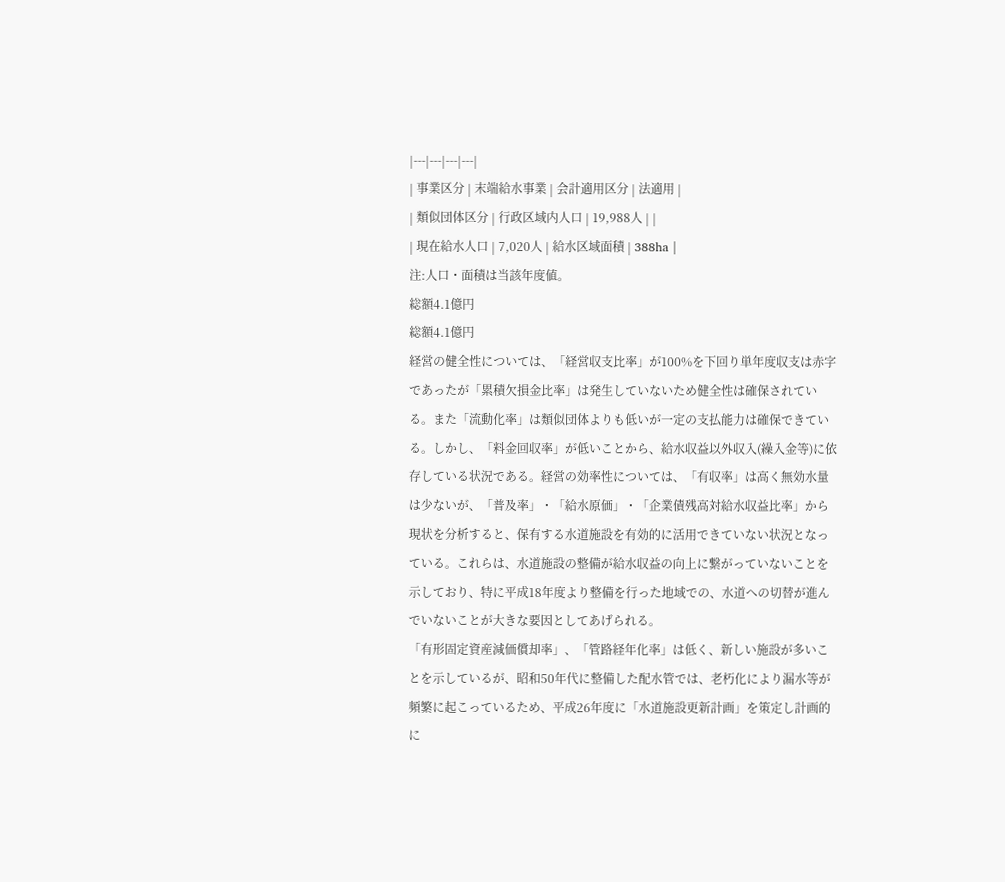|---|---|---|---|
| 事業区分 | 末端給水事業 | 会計適用区分 | 法適用 |
| 類似団体区分 | 行政区域内人口 | 19,988人 | |
| 現在給水人口 | 7,020人 | 給水区域面積 | 388ha |
注:人口・面積は当該年度値。
総額4.1億円
総額4.1億円
経営の健全性については、「経営収支比率」が100%を下回り単年度収支は赤字であったが「累積欠損金比率」は発生していないため健全性は確保されている。また「流動化率」は類似団体よりも低いが一定の支払能力は確保できている。しかし、「料金回収率」が低いことから、給水収益以外収入(繰入金等)に依存している状況である。経営の効率性については、「有収率」は高く無効水量は少ないが、「普及率」・「給水原価」・「企業債残高対給水収益比率」から現状を分析すると、保有する水道施設を有効的に活用できていない状況となっている。これらは、水道施設の整備が給水収益の向上に繋がっていないことを示しており、特に平成18年度より整備を行った地域での、水道への切替が進んでいないことが大きな要因としてあげられる。
「有形固定資産減価償却率」、「管路経年化率」は低く、新しい施設が多いことを示しているが、昭和50年代に整備した配水管では、老朽化により漏水等が頻繁に起こっているため、平成26年度に「水道施設更新計画」を策定し計画的に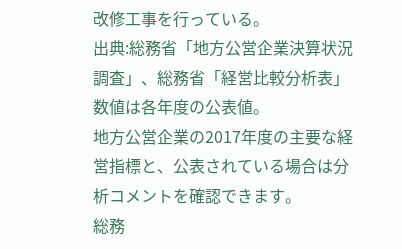改修工事を行っている。
出典:総務省「地方公営企業決算状況調査」、総務省「経営比較分析表」数値は各年度の公表値。
地方公営企業の2017年度の主要な経営指標と、公表されている場合は分析コメントを確認できます。
総務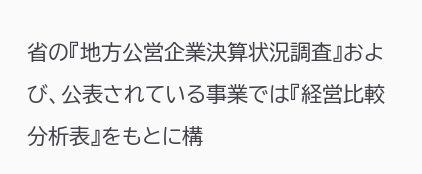省の『地方公営企業決算状況調査』および、公表されている事業では『経営比較分析表』をもとに構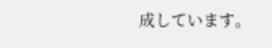成しています。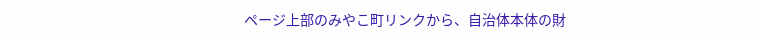ページ上部のみやこ町リンクから、自治体本体の財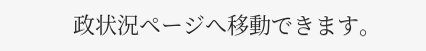政状況ページへ移動できます。